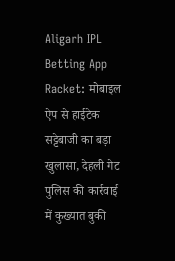Aligarh IPL Betting App Racket: मोबाइल ऐप से हाईटेक सट्टेबाजी का बड़ा खुलासा, देहली गेट पुलिस की कार्रवाई में कुख्यात बुकी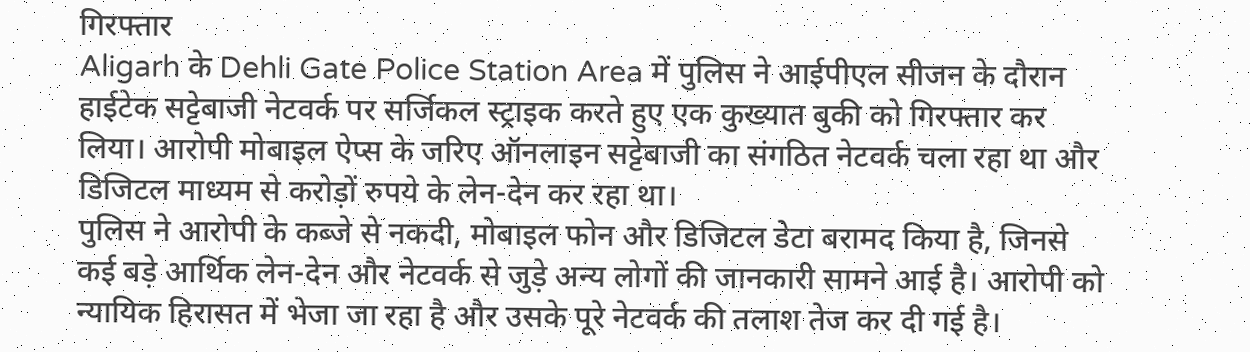गिरफ्तार
Aligarh के Dehli Gate Police Station Area में पुलिस ने आईपीएल सीजन के दौरान हाईटेक सट्टेबाजी नेटवर्क पर सर्जिकल स्ट्राइक करते हुए एक कुख्यात बुकी को गिरफ्तार कर लिया। आरोपी मोबाइल ऐप्स के जरिए ऑनलाइन सट्टेबाजी का संगठित नेटवर्क चला रहा था और डिजिटल माध्यम से करोड़ों रुपये के लेन-देन कर रहा था।
पुलिस ने आरोपी के कब्जे से नकदी, मोबाइल फोन और डिजिटल डेटा बरामद किया है, जिनसे कई बड़े आर्थिक लेन-देन और नेटवर्क से जुड़े अन्य लोगों की जानकारी सामने आई है। आरोपी को न्यायिक हिरासत में भेजा जा रहा है और उसके पूरे नेटवर्क की तलाश तेज कर दी गई है।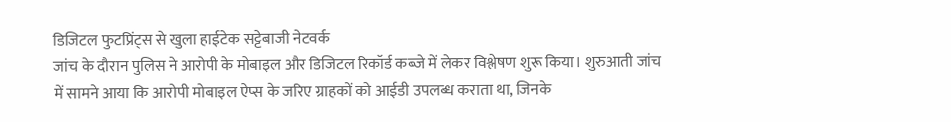डिजिटल फुटप्रिंट्स से खुला हाईटेक सट्टेबाजी नेटवर्क
जांच के दौरान पुलिस ने आरोपी के मोबाइल और डिजिटल रिकॉर्ड कब्जे में लेकर विश्लेषण शुरू किया। शुरुआती जांच में सामने आया कि आरोपी मोबाइल ऐप्स के जरिए ग्राहकों को आईडी उपलब्ध कराता था, जिनके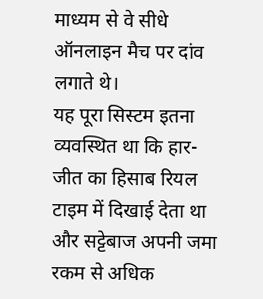माध्यम से वे सीधे ऑनलाइन मैच पर दांव लगाते थे।
यह पूरा सिस्टम इतना व्यवस्थित था कि हार-जीत का हिसाब रियल टाइम में दिखाई देता था और सट्टेबाज अपनी जमा रकम से अधिक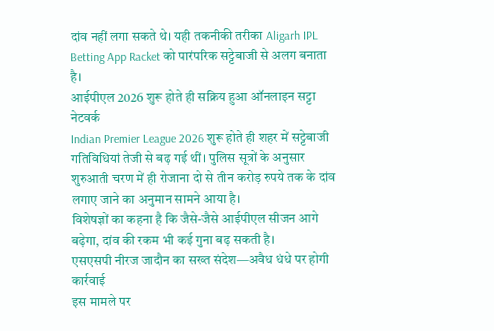दांव नहीं लगा सकते थे। यही तकनीकी तरीका Aligarh IPL Betting App Racket को पारंपरिक सट्टेबाजी से अलग बनाता है।
आईपीएल 2026 शुरू होते ही सक्रिय हुआ ऑनलाइन सट्टा नेटवर्क
Indian Premier League 2026 शुरू होते ही शहर में सट्टेबाजी गतिविधियां तेजी से बढ़ गई थीं। पुलिस सूत्रों के अनुसार शुरुआती चरण में ही रोजाना दो से तीन करोड़ रुपये तक के दांव लगाए जाने का अनुमान सामने आया है।
विशेषज्ञों का कहना है कि जैसे-जैसे आईपीएल सीजन आगे बढ़ेगा, दांव की रकम भी कई गुना बढ़ सकती है।
एसएसपी नीरज जादौन का सख्त संदेश—अवैध धंधे पर होगी कार्रवाई
इस मामले पर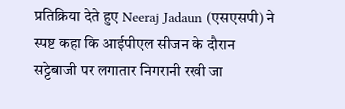प्रतिक्रिया देते हुए Neeraj Jadaun (एसएसपी) ने स्पष्ट कहा कि आईपीएल सीजन के दौरान सट्टेबाजी पर लगातार निगरानी रखी जा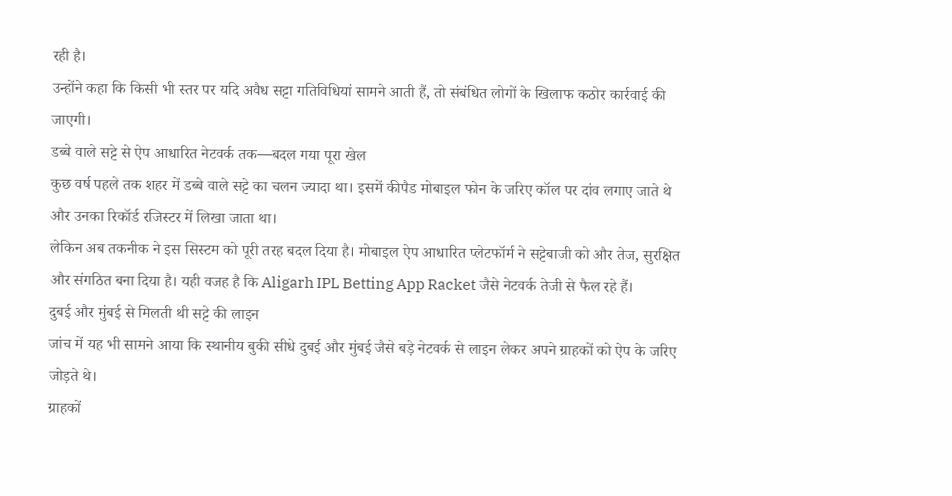रही है।
उन्होंने कहा कि किसी भी स्तर पर यदि अवैध सट्टा गतिविधियां सामने आती हैं, तो संबंधित लोगों के खिलाफ कठोर कार्रवाई की जाएगी।
डब्बे वाले सट्टे से ऐप आधारित नेटवर्क तक—बदल गया पूरा खेल
कुछ वर्ष पहले तक शहर में डब्बे वाले सट्टे का चलन ज्यादा था। इसमें कीपैड मोबाइल फोन के जरिए कॉल पर दांव लगाए जाते थे और उनका रिकॉर्ड रजिस्टर में लिखा जाता था।
लेकिन अब तकनीक ने इस सिस्टम को पूरी तरह बदल दिया है। मोबाइल ऐप आधारित प्लेटफॉर्म ने सट्टेबाजी को और तेज, सुरक्षित और संगठित बना दिया है। यही वजह है कि Aligarh IPL Betting App Racket जैसे नेटवर्क तेजी से फैल रहे हैं।
दुबई और मुंबई से मिलती थी सट्टे की लाइन
जांच में यह भी सामने आया कि स्थानीय बुकी सीधे दुबई और मुंबई जैसे बड़े नेटवर्क से लाइन लेकर अपने ग्राहकों को ऐप के जरिए जोड़ते थे।
ग्राहकों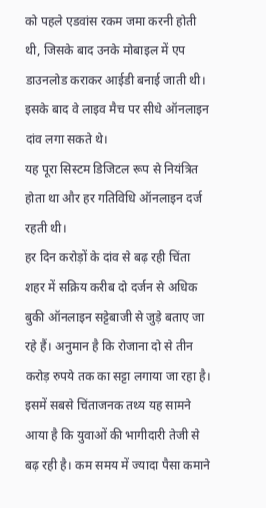को पहले एडवांस रकम जमा करनी होती थी, जिसके बाद उनके मोबाइल में एप डाउनलोड कराकर आईडी बनाई जाती थी। इसके बाद वे लाइव मैच पर सीधे ऑनलाइन दांव लगा सकते थे।
यह पूरा सिस्टम डिजिटल रूप से नियंत्रित होता था और हर गतिविधि ऑनलाइन दर्ज रहती थी।
हर दिन करोड़ों के दांव से बढ़ रही चिंता
शहर में सक्रिय करीब दो दर्जन से अधिक बुकी ऑनलाइन सट्टेबाजी से जुड़े बताए जा रहे हैं। अनुमान है कि रोजाना दो से तीन करोड़ रुपये तक का सट्टा लगाया जा रहा है।
इसमें सबसे चिंताजनक तथ्य यह सामने आया है कि युवाओं की भागीदारी तेजी से बढ़ रही है। कम समय में ज्यादा पैसा कमाने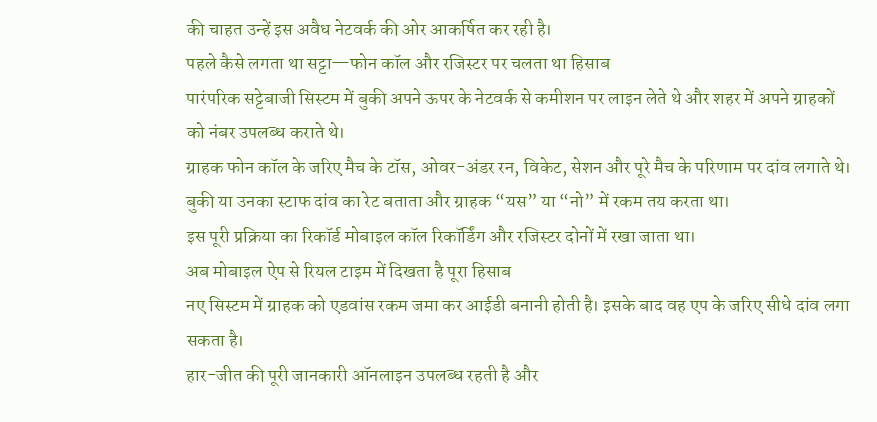की चाहत उन्हें इस अवैध नेटवर्क की ओर आकर्षित कर रही है।
पहले कैसे लगता था सट्टा—फोन कॉल और रजिस्टर पर चलता था हिसाब
पारंपरिक सट्टेबाजी सिस्टम में बुकी अपने ऊपर के नेटवर्क से कमीशन पर लाइन लेते थे और शहर में अपने ग्राहकों को नंबर उपलब्ध कराते थे।
ग्राहक फोन कॉल के जरिए मैच के टॉस, ओवर-अंडर रन, विकेट, सेशन और पूरे मैच के परिणाम पर दांव लगाते थे। बुकी या उनका स्टाफ दांव का रेट बताता और ग्राहक “यस” या “नो” में रकम तय करता था।
इस पूरी प्रक्रिया का रिकॉर्ड मोबाइल कॉल रिकॉर्डिंग और रजिस्टर दोनों में रखा जाता था।
अब मोबाइल ऐप से रियल टाइम में दिखता है पूरा हिसाब
नए सिस्टम में ग्राहक को एडवांस रकम जमा कर आईडी बनानी होती है। इसके बाद वह एप के जरिए सीधे दांव लगा सकता है।
हार-जीत की पूरी जानकारी ऑनलाइन उपलब्ध रहती है और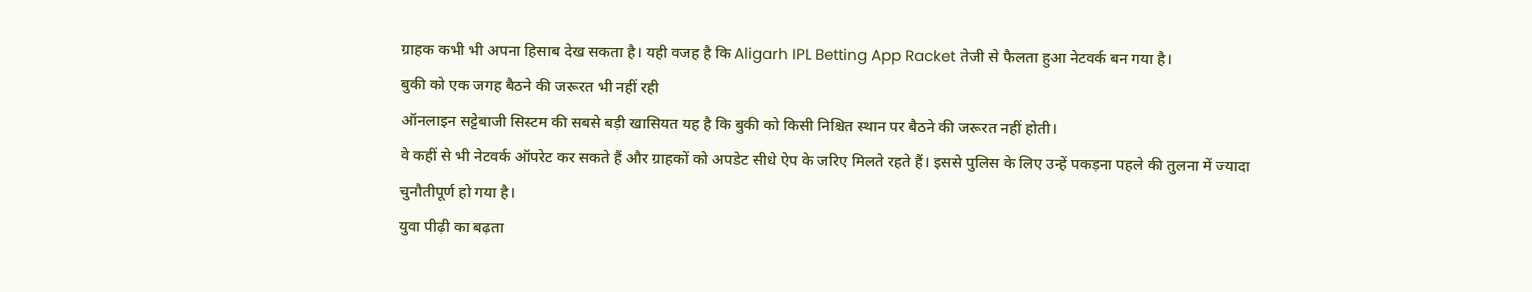ग्राहक कभी भी अपना हिसाब देख सकता है। यही वजह है कि Aligarh IPL Betting App Racket तेजी से फैलता हुआ नेटवर्क बन गया है।
बुकी को एक जगह बैठने की जरूरत भी नहीं रही
ऑनलाइन सट्टेबाजी सिस्टम की सबसे बड़ी खासियत यह है कि बुकी को किसी निश्चित स्थान पर बैठने की जरूरत नहीं होती।
वे कहीं से भी नेटवर्क ऑपरेट कर सकते हैं और ग्राहकों को अपडेट सीधे ऐप के जरिए मिलते रहते हैं। इससे पुलिस के लिए उन्हें पकड़ना पहले की तुलना में ज्यादा चुनौतीपूर्ण हो गया है।
युवा पीढ़ी का बढ़ता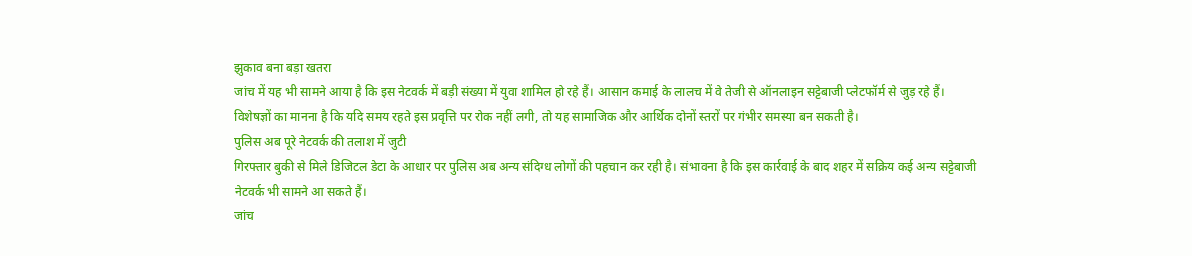झुकाव बना बड़ा खतरा
जांच में यह भी सामने आया है कि इस नेटवर्क में बड़ी संख्या में युवा शामिल हो रहे हैं। आसान कमाई के लालच में वे तेजी से ऑनलाइन सट्टेबाजी प्लेटफॉर्म से जुड़ रहे हैं।
विशेषज्ञों का मानना है कि यदि समय रहते इस प्रवृत्ति पर रोक नहीं लगी, तो यह सामाजिक और आर्थिक दोनों स्तरों पर गंभीर समस्या बन सकती है।
पुलिस अब पूरे नेटवर्क की तलाश में जुटी
गिरफ्तार बुकी से मिले डिजिटल डेटा के आधार पर पुलिस अब अन्य संदिग्ध लोगों की पहचान कर रही है। संभावना है कि इस कार्रवाई के बाद शहर में सक्रिय कई अन्य सट्टेबाजी नेटवर्क भी सामने आ सकते हैं।
जांच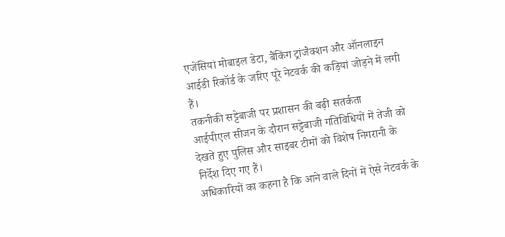एजेंसियां मोबाइल डेटा, बैंकिंग ट्रांजैक्शन और ऑनलाइन आईडी रिकॉर्ड के जरिए पूरे नेटवर्क की कड़ियां जोड़ने में लगी हैं।
तकनीकी सट्टेबाजी पर प्रशासन की बढ़ी सतर्कता
आईपीएल सीजन के दौरान सट्टेबाजी गतिविधियों में तेजी को देखते हुए पुलिस और साइबर टीमों को विशेष निगरानी के निर्देश दिए गए हैं।
अधिकारियों का कहना है कि आने वाले दिनों में ऐसे नेटवर्क के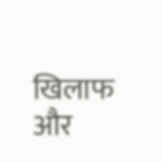खिलाफ और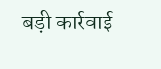बड़ी कार्रवाई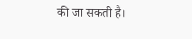की जा सकती है।